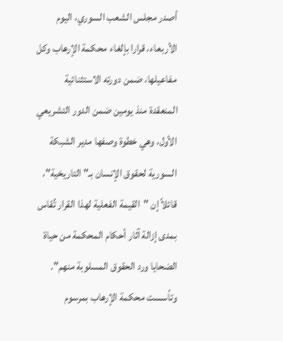أصدر مجلس الشعب السوري، اليوم الأربعاء، قرارا بإلغاء محكمة الإرهاب وكل مفاعيلها، ضمن دورته الاستثنائية المنعقدة منذ يومين ضمن الدور التشريعي الأول، وهي خطوة وصفها مدير الشبكة السورية لحقوق الإنسان بـ"التاريخية"، قائلاً إن "القيمة الفعلية لهذا القرار تُقاس بمدى إزالة آثار أحكام المحكمة من حياة الضحايا ورد الحقوق المسلوبة منهم".
وتأسست محكمة الإرهاب بمرسوم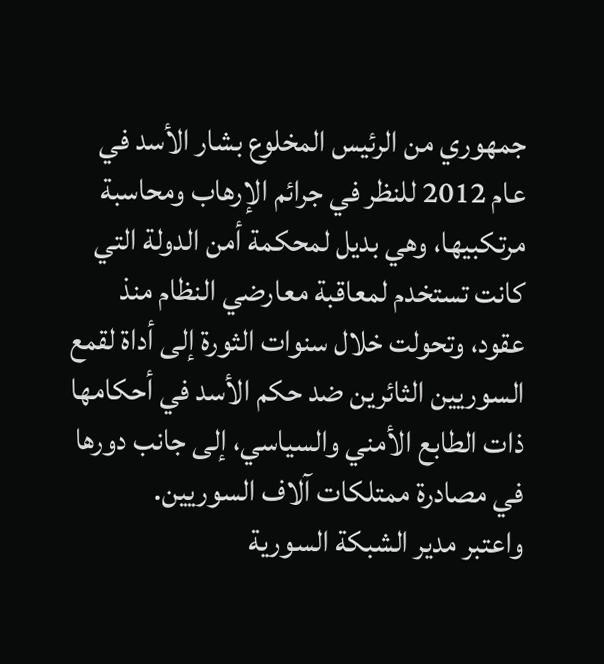جمهوري من الرئيس المخلوع بشار الأسد في عام 2012 للنظر في جرائم الإرهاب ومحاسبة مرتكبيها، وهي بديل لمحكمة أمن الدولة التي كانت تستخدم لمعاقبة معارضي النظام منذ عقود، وتحولت خلال سنوات الثورة إلى أداة لقمع السوريين الثائرين ضد حكم الأسد في أحكامها ذات الطابع الأمني والسياسي، إلى جانب دورها في مصادرة ممتلكات آلاف السوريين.
واعتبر مدير الشبكة السورية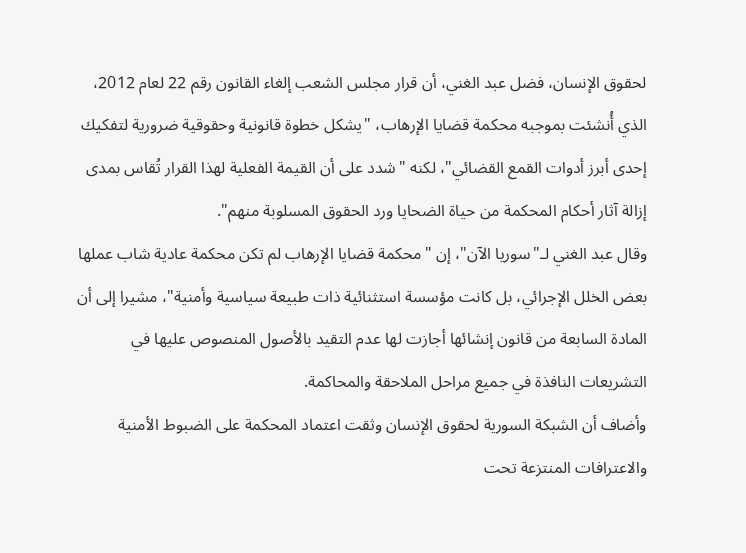لحقوق الإنسان، فضل عبد الغني، أن قرار مجلس الشعب إلغاء القانون رقم 22 لعام 2012، الذي أُنشئت بموجبه محكمة قضايا الإرهاب، "يشكل خطوة قانونية وحقوقية ضرورية لتفكيك إحدى أبرز أدوات القمع القضائي"، لكنه "شدد على أن القيمة الفعلية لهذا القرار تُقاس بمدى إزالة آثار أحكام المحكمة من حياة الضحايا ورد الحقوق المسلوبة منهم".
وقال عبد الغني لـ"سوريا الآن"، إن "محكمة قضايا الإرهاب لم تكن محكمة عادية شاب عملها بعض الخلل الإجرائي، بل كانت مؤسسة استثنائية ذات طبيعة سياسية وأمنية"، مشيرا إلى أن المادة السابعة من قانون إنشائها أجازت لها عدم التقيد بالأصول المنصوص عليها في التشريعات النافذة في جميع مراحل الملاحقة والمحاكمة.
وأضاف أن الشبكة السورية لحقوق الإنسان وثقت اعتماد المحكمة على الضبوط الأمنية والاعترافات المنتزعة تحت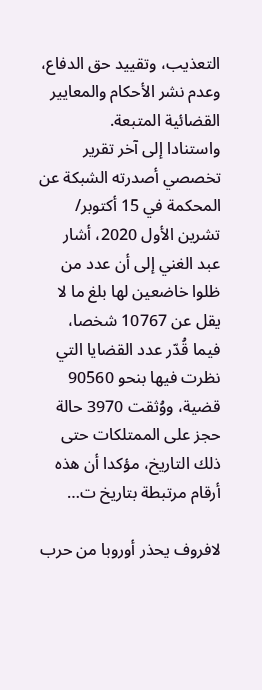التعذيب، وتقييد حق الدفاع، وعدم نشر الأحكام والمعايير القضائية المتبعة.
واستنادا إلى آخر تقرير تخصصي أصدرته الشبكة عن المحكمة في 15 أكتوبر/ تشرين الأول 2020، أشار عبد الغني إلى أن عدد من ظلوا خاضعين لها بلغ ما لا يقل عن 10767 شخصا، فيما قُدّر عدد القضايا التي نظرت فيها بنحو 90560 قضية، ووُثقت 3970 حالة حجز على الممتلكات حتى ذلك التاريخ، مؤكدا أن هذه أرقام مرتبطة بتاريخ ت…

لافروف يحذر أوروبا من حرب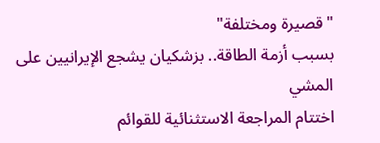"قصيرة ومختلفة"
بسبب أزمة الطاقة.. بزشكيان يشجع الإيرانيين على المشي
اختتام المراجعة الاستثنائية للقوائم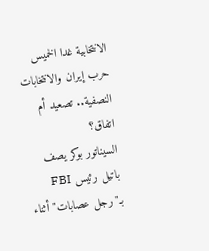الانتخابية غدا الخميس
حرب إيران والانتخابات النصفية.. تصعيد أم اتفاق؟
السيناتور بوكر يصف باتيل رئيس FBI بـ"رجل عصابات" أثناء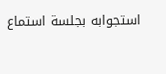استجوابه بجلسة استماع